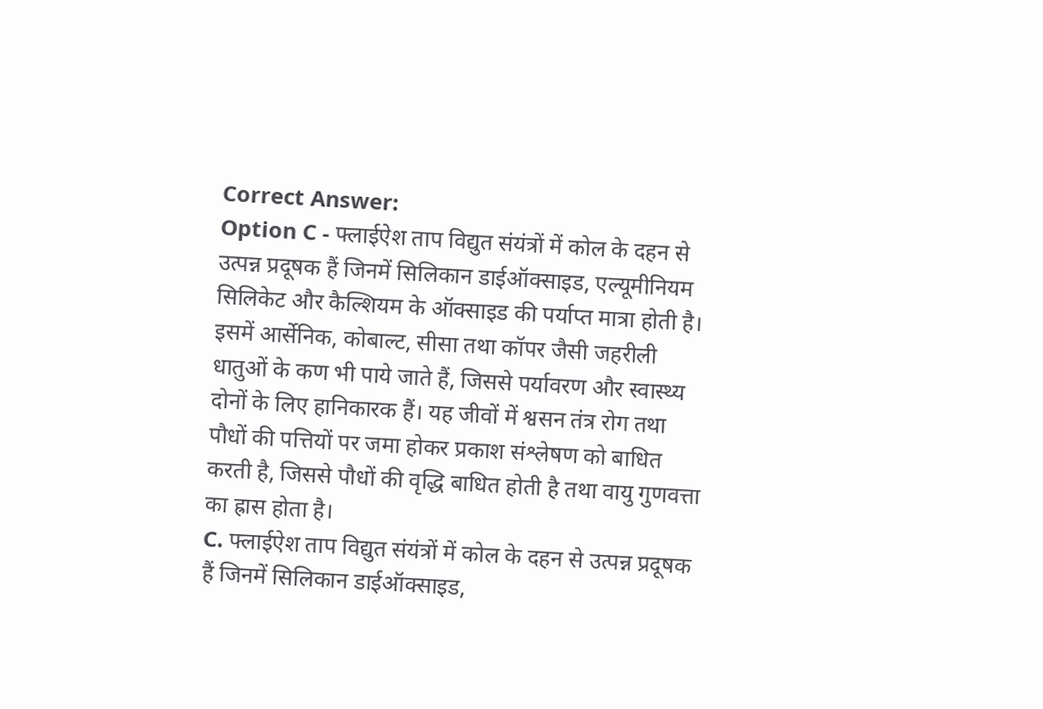Correct Answer:
Option C - फ्लाईऐश ताप विद्युत संयंत्रों में कोल के दहन से उत्पन्न प्रदूषक हैं जिनमें सिलिकान डाईऑक्साइड, एल्यूमीनियम सिलिकेट और कैल्शियम के ऑक्साइड की पर्याप्त मात्रा होती है। इसमें आर्सेनिक, कोबाल्ट, सीसा तथा कॉपर जैसी जहरीली धातुओं के कण भी पाये जाते हैं, जिससे पर्यावरण और स्वास्थ्य दोनों के लिए हानिकारक हैं। यह जीवों में श्वसन तंत्र रोग तथा पौधों की पत्तियों पर जमा होकर प्रकाश संश्लेषण को बाधित करती है, जिससे पौधों की वृद्धि बाधित होती है तथा वायु गुणवत्ता का ह्रास होता है।
C. फ्लाईऐश ताप विद्युत संयंत्रों में कोल के दहन से उत्पन्न प्रदूषक हैं जिनमें सिलिकान डाईऑक्साइड,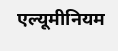एल्यूमीनियम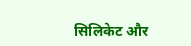सिलिकेट और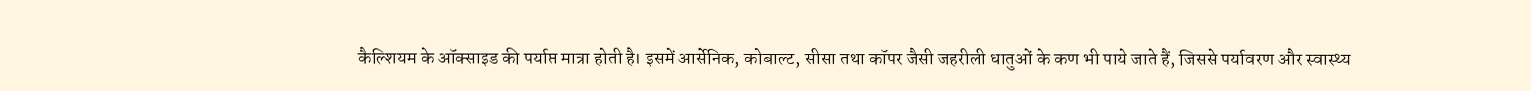कैल्शियम के ऑक्साइड की पर्याप्त मात्रा होती है। इसमें आर्सेनिक, कोबाल्ट, सीसा तथा कॉपर जैसी जहरीली धातुओं के कण भी पाये जाते हैं, जिससे पर्यावरण और स्वास्थ्य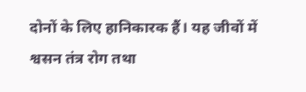दोनों के लिए हानिकारक हैं। यह जीवों में श्वसन तंत्र रोग तथा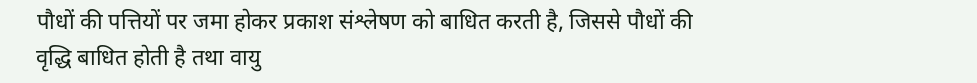पौधों की पत्तियों पर जमा होकर प्रकाश संश्लेषण को बाधित करती है, जिससे पौधों की वृद्धि बाधित होती है तथा वायु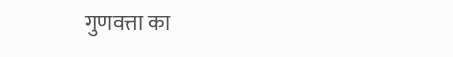गुणवत्ता का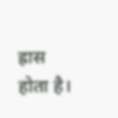ह्रास होता है।